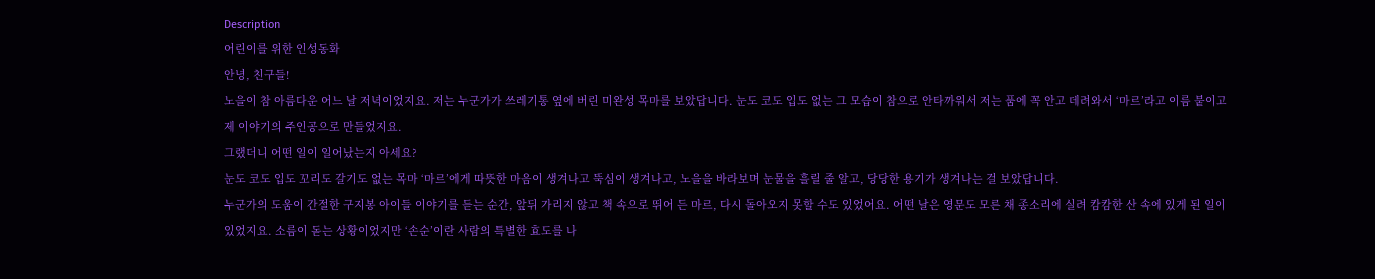Description
어린이를 위한 인성동화
안녕, 친구들!
노을이 참 아름다운 어느 날 저녁이었지요. 저는 누군가가 쓰레기통 옆에 버린 미완성 목마를 보았답니다. 눈도 코도 입도 없는 그 모습이 참으로 안타까워서 저는 품에 꼭 안고 데려와서 ‘마르’라고 이름 붙이고 제 이야기의 주인공으로 만들었지요.
그랬더니 어떤 일이 일어났는지 아세요?
눈도 코도 입도 꼬리도 갈기도 없는 목마 ‘마르’에게 따뜻한 마음이 생겨나고 뚝심이 생겨나고, 노을을 바라보며 눈물을 흘릴 줄 알고, 당당한 용기가 생겨나는 걸 보았답니다.
누군가의 도움이 간절한 구지봉 아이들 이야기를 듣는 순간, 앞뒤 가리지 않고 책 속으로 뛰어 든 마르, 다시 돌아오지 못할 수도 있었어요. 어떤 날은 영문도 모른 채 종소리에 실려 캄캄한 산 속에 있게 된 일이 있었지요. 소름이 돋는 상황이었지만 ‘손순’이란 사람의 특별한 효도를 나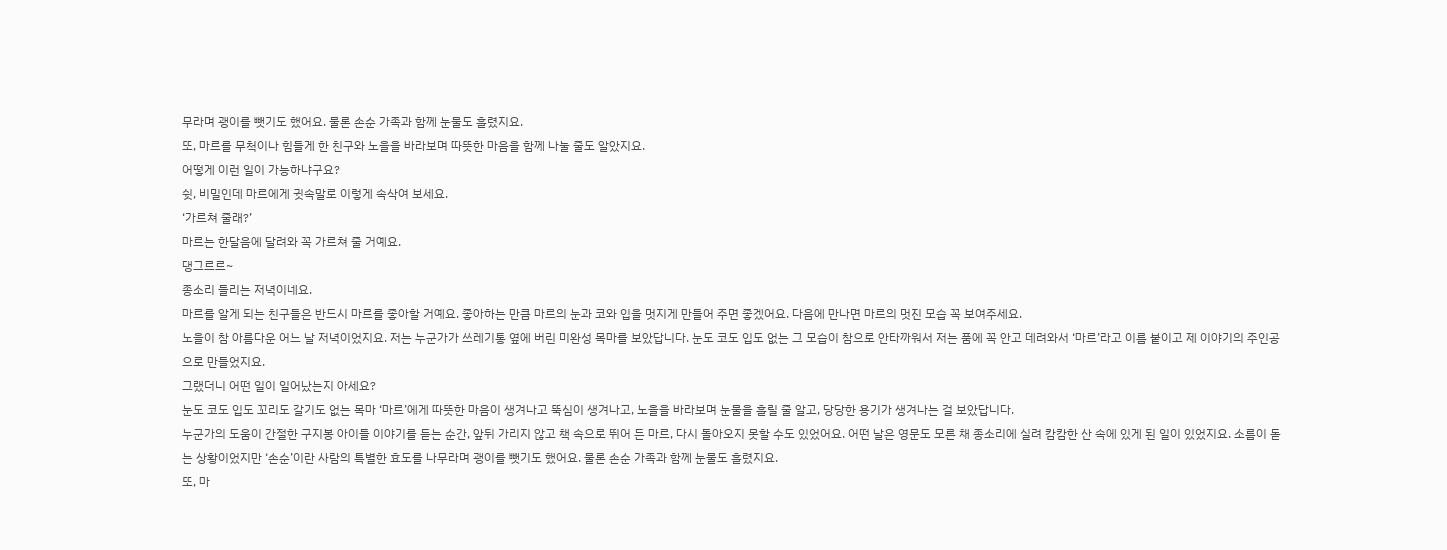무라며 괭이를 뺏기도 했어요. 물론 손순 가족과 함께 눈물도 흘렸지요.
또, 마르를 무척이나 힘들게 한 친구와 노을을 바라보며 따뜻한 마음을 함께 나눌 줄도 알았지요.
어떻게 이런 일이 가능하냐구요?
쉿, 비밀인데 마르에게 귓속말로 이렇게 속삭여 보세요.
‘가르쳐 줄래?’
마르는 한달음에 달려와 꼭 가르쳐 줄 거예요.
댕그르르~
종소리 들리는 저녁이네요.
마르를 알게 되는 친구들은 반드시 마르를 좋아할 거예요. 좋아하는 만큼 마르의 눈과 코와 입을 멋지게 만들어 주면 좋겠어요. 다음에 만나면 마르의 멋진 모습 꼭 보여주세요.
노을이 참 아름다운 어느 날 저녁이었지요. 저는 누군가가 쓰레기통 옆에 버린 미완성 목마를 보았답니다. 눈도 코도 입도 없는 그 모습이 참으로 안타까워서 저는 품에 꼭 안고 데려와서 ‘마르’라고 이름 붙이고 제 이야기의 주인공으로 만들었지요.
그랬더니 어떤 일이 일어났는지 아세요?
눈도 코도 입도 꼬리도 갈기도 없는 목마 ‘마르’에게 따뜻한 마음이 생겨나고 뚝심이 생겨나고, 노을을 바라보며 눈물을 흘릴 줄 알고, 당당한 용기가 생겨나는 걸 보았답니다.
누군가의 도움이 간절한 구지봉 아이들 이야기를 듣는 순간, 앞뒤 가리지 않고 책 속으로 뛰어 든 마르, 다시 돌아오지 못할 수도 있었어요. 어떤 날은 영문도 모른 채 종소리에 실려 캄캄한 산 속에 있게 된 일이 있었지요. 소름이 돋는 상황이었지만 ‘손순’이란 사람의 특별한 효도를 나무라며 괭이를 뺏기도 했어요. 물론 손순 가족과 함께 눈물도 흘렸지요.
또, 마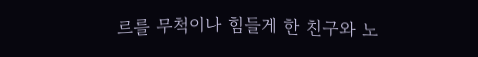르를 무척이나 힘들게 한 친구와 노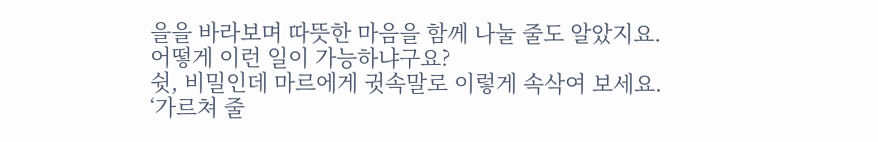을을 바라보며 따뜻한 마음을 함께 나눌 줄도 알았지요.
어떻게 이런 일이 가능하냐구요?
쉿, 비밀인데 마르에게 귓속말로 이렇게 속삭여 보세요.
‘가르쳐 줄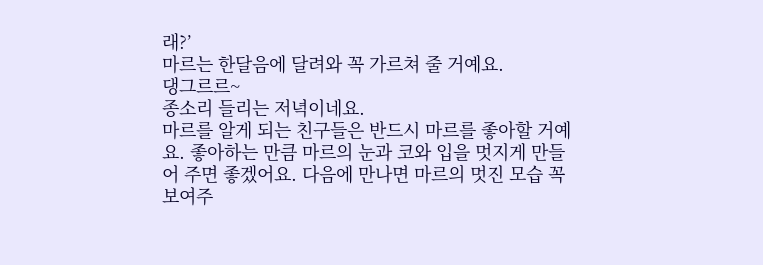래?’
마르는 한달음에 달려와 꼭 가르쳐 줄 거예요.
댕그르르~
종소리 들리는 저녁이네요.
마르를 알게 되는 친구들은 반드시 마르를 좋아할 거예요. 좋아하는 만큼 마르의 눈과 코와 입을 멋지게 만들어 주면 좋겠어요. 다음에 만나면 마르의 멋진 모습 꼭 보여주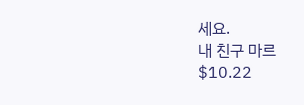세요.
내 친구 마르
$10.22